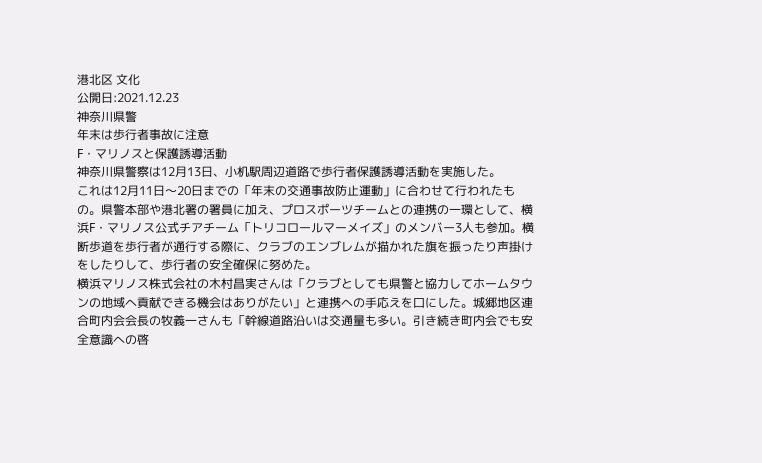港北区 文化
公開日:2021.12.23
神奈川県警
年末は歩行者事故に注意
F・マリノスと保護誘導活動
神奈川県警察は12月13日、小机駅周辺道路で歩行者保護誘導活動を実施した。
これは12月11日〜20日までの「年末の交通事故防止運動」に合わせて行われたもの。県警本部や港北署の署員に加え、プロスポーツチームとの連携の一環として、横浜F・マリノス公式チアチーム「トリコロールマーメイズ」のメンバー3人も参加。横断歩道を歩行者が通行する際に、クラブのエンブレムが描かれた旗を振ったり声掛けをしたりして、歩行者の安全確保に努めた。
横浜マリノス株式会社の木村昌実さんは「クラブとしても県警と協力してホームタウンの地域へ貢献できる機会はありがたい」と連携への手応えを口にした。城郷地区連合町内会会長の牧義一さんも「幹線道路沿いは交通量も多い。引き続き町内会でも安全意識への啓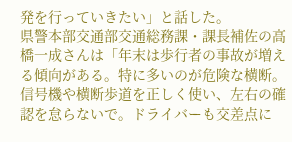発を行っていきたい」と話した。
県警本部交通部交通総務課・課長補佐の高橋一成さんは「年末は歩行者の事故が増える傾向がある。特に多いのが危険な横断。信号機や横断歩道を正しく使い、左右の確認を怠らないで。ドライバーも交差点に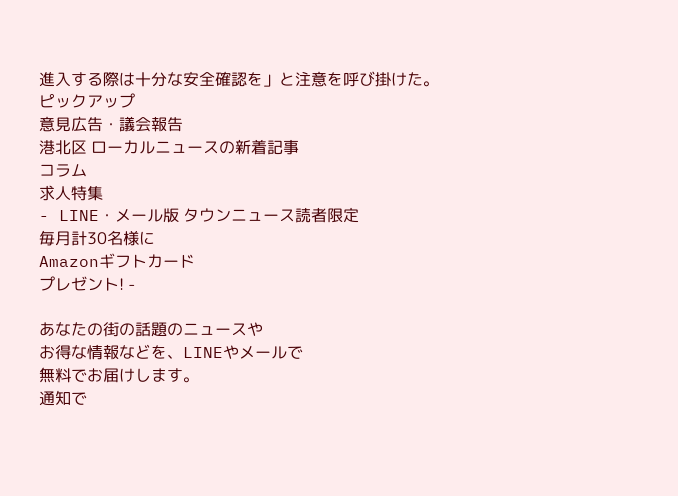進入する際は十分な安全確認を」と注意を呼び掛けた。
ピックアップ
意見広告・議会報告
港北区 ローカルニュースの新着記事
コラム
求人特集
- LINE・メール版 タウンニュース読者限定
毎月計30名様に
Amazonギフトカード
プレゼント! -

あなたの街の話題のニュースや
お得な情報などを、LINEやメールで
無料でお届けします。
通知で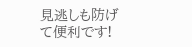見逃しも防げて便利です!